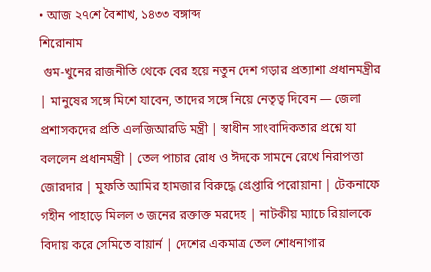• আজ ২৭শে বৈশাখ, ১৪৩৩ বঙ্গাব্দ
শিরোনাম
 গুম-খুনের রাজনীতি থেকে বের হয়ে নতুন দেশ গড়ার প্রত্যাশা প্রধানমন্ত্রীর | মানুষের সঙ্গে মিশে যাবেন, তাদের সঙ্গে নিয়ে নেতৃত্ব দিবেন — জেলা প্রশাসকদের প্রতি এলজিআরডি মন্ত্রী | স্বাধীন সাংবাদিকতার প্রশ্নে যা বললেন প্রধানমন্ত্রী | তেল পাচার রোধ ও ঈদকে সামনে রেখে নিরাপত্তা জোরদার | মুফতি আমির হামজার বিরুদ্ধে গ্রেপ্তারি পরোয়ানা | টেকনাফে গহীন পাহাড়ে মিলল ৩ জনের রক্তাক্ত মরদেহ | নাটকীয় ম্যাচে রিয়ালকে বিদায় করে সেমিতে বায়ার্ন | দেশের একমাত্র তেল শোধনাগার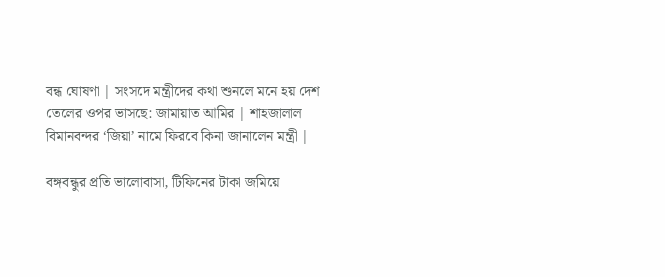বন্ধ ঘোষণা | সংসদে মন্ত্রীদের কথা শুনলে মনে হয় দেশ তেলের ওপর ভাসছে: জামায়াত আমির | শাহজালাল বিমানবন্দর ‘জিয়া’ নামে ফিরবে কিনা জানালেন মন্ত্রী |

বঙ্গবন্ধুর প্রতি ভালোবাসা, টিফিনের টাকা জমিয়ে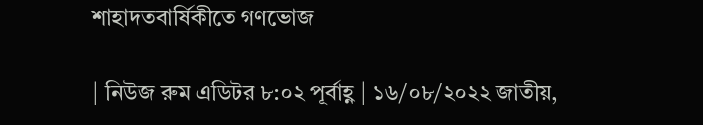শাহাদতবার্ষিকীতে গণভোজ

| নিউজ রুম এডিটর ৮:০২ পূর্বাহ্ণ | ১৬/০৮/২০২২ জাতীয়,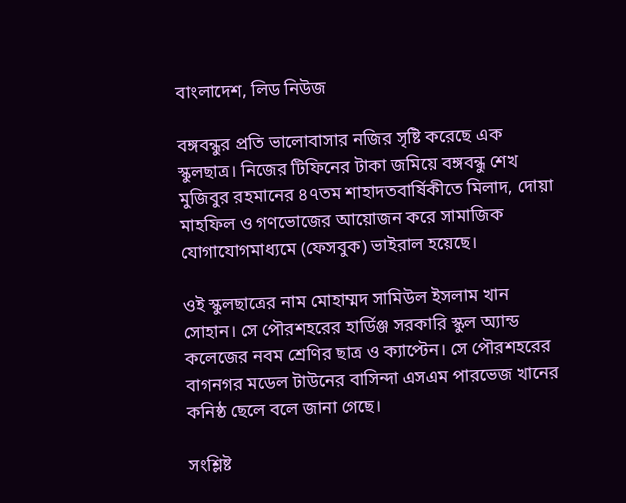বাংলাদেশ, লিড নিউজ

বঙ্গবন্ধুর প্রতি ভালোবাসার নজির সৃষ্টি করেছে এক স্কুলছাত্র। নিজের টিফিনের টাকা জমিয়ে বঙ্গবন্ধু শেখ মুজিবুর রহমানের ৪৭তম শাহাদতবার্ষিকীতে মিলাদ, দোয়া মাহফিল ও গণভোজের আয়োজন করে সামাজিক যোগাযোগমাধ্যমে (ফেসবুক) ভাইরাল হয়েছে।

ওই স্কুলছাত্রের নাম মোহাম্মদ সামিউল ইসলাম খান সোহান। সে পৌরশহরের হার্ডিঞ্জ সরকারি স্কুল অ্যান্ড কলেজের নবম শ্রেণির ছাত্র ও ক্যাপ্টেন। সে পৌরশহরের বাগনগর মডেল টাউনের বাসিন্দা এসএম পারভেজ খানের কনিষ্ঠ ছেলে বলে জানা গেছে।

সংশ্লিষ্ট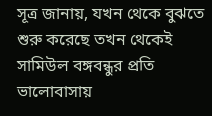সূত্র জানায়, যখন থেকে বুঝতে শুরু করেছে তখন থেকেই সামিউল বঙ্গবন্ধুর প্রতি ভালোবাসায়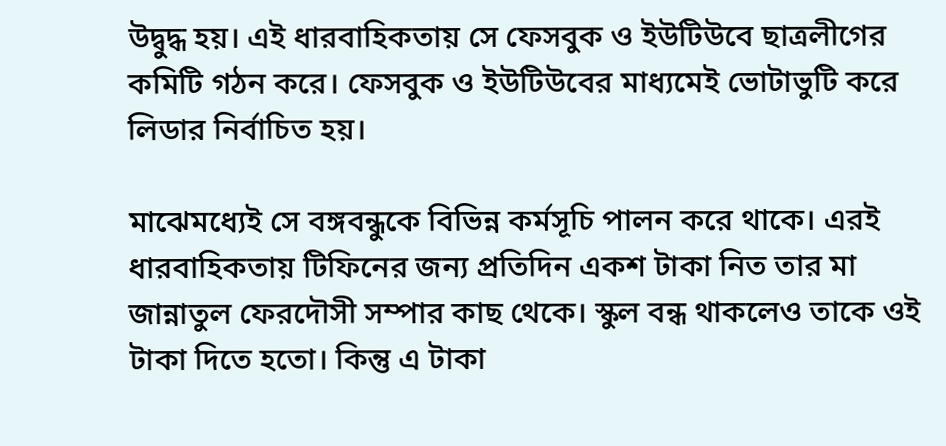উদ্বুদ্ধ হয়। এই ধারবাহিকতায় সে ফেসবুক ও ইউটিউবে ছাত্রলীগের কমিটি গঠন করে। ফেসবুক ও ইউটিউবের মাধ্যমেই ভোটাভুটি করে লিডার নির্বাচিত হয়।

মাঝেমধ্যেই সে বঙ্গবন্ধুকে বিভিন্ন কর্মসূচি পালন করে থাকে। এরই ধারবাহিকতায় টিফিনের জন্য প্রতিদিন একশ টাকা নিত তার মা জান্নাতুল ফেরদৌসী সম্পার কাছ থেকে। স্কুল বন্ধ থাকলেও তাকে ওই টাকা দিতে হতো। কিন্তু এ টাকা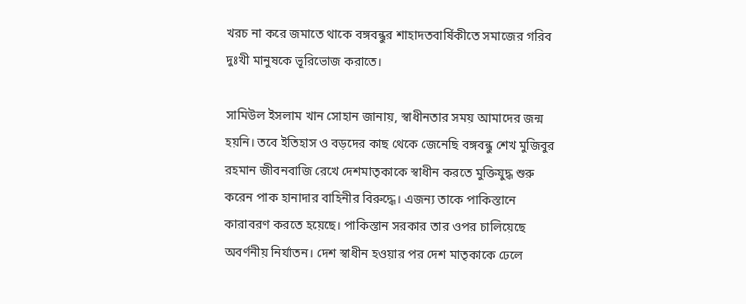খরচ না করে জমাতে থাকে বঙ্গবন্ধুর শাহাদতবার্ষিকীতে সমাজের গরিব দুঃখী মানুষকে ভূরিভোজ করাতে।

সামিউল ইসলাম খান সোহান জানায়, স্বাধীনতার সময় আমাদের জন্ম হয়নি। তবে ইতিহাস ও বড়দের কাছ থেকে জেনেছি বঙ্গবন্ধু শেখ মুজিবুর রহমান জীবনবাজি রেখে দেশমাতৃকাকে স্বাধীন করতে মুক্তিযুদ্ধ শুরু করেন পাক হানাদার বাহিনীর বিরুদ্ধে। এজন্য তাকে পাকিস্তানে কারাবরণ করতে হয়েছে। পাকিস্তান সরকার তার ওপর চালিয়েছে অবর্ণনীয় নির্যাতন। দেশ স্বাধীন হওয়ার পর দেশ মাতৃকাকে ঢেলে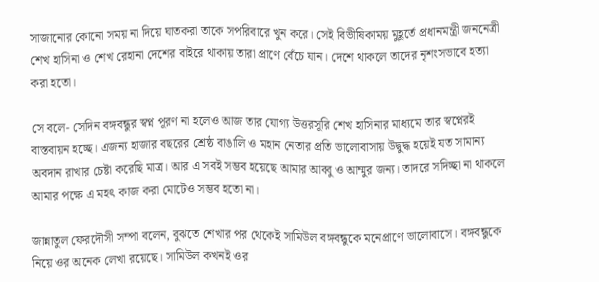সাজানোর কোনো সময় না দিয়ে ঘাতকরা তাকে সপরিবারে খুন করে। সেই বিভীষিকাময় মুহূর্তে প্রধানমন্ত্রী জননেত্রী শেখ হাসিনা ও শেখ রেহানা দেশের বাইরে থাকায় তারা প্রাণে বেঁচে যান। দেশে থাকলে তাদের নৃশংসভাবে হত্যা করা হতো।

সে বলে- সেদিন বঙ্গবন্ধুর স্বপ্ন পূরণ না হলেও আজ তার যোগ্য উত্তরসূরি শেখ হাসিনার মাধ্যমে তার স্বপ্নেরই বাস্তবায়ন হচ্ছে। এজন্য হাজার বছরের শ্রেষ্ঠ বাঙালি ও মহান নেতার প্রতি ভালোবাসায় উদ্বুদ্ধ হয়েই যত সামান্য অবদান রাখার চেষ্টা করেছি মাত্র। আর এ সবই সম্ভব হয়েছে আমার আব্বু ও আম্মুর জন্য। তাদরে সদিচ্ছা না থাকলে আমার পক্ষে এ মহৎ কাজ করা মোটেও সম্ভব হতো না।

জান্নাতুল ফেরদৌসী সম্পা বলেন, বুঝতে শেখার পর থেকেই সামিউল বঙ্গবন্ধুকে মনেপ্রাণে ভালোবাসে। বঙ্গবন্ধুকে নিয়ে ওর অনেক লেখা রয়েছে। সামিউল কখনই ওর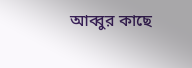আব্বুর কাছে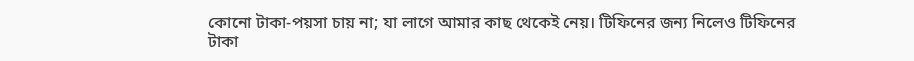কোনো টাকা-পয়সা চায় না; যা লাগে আমার কাছ থেকেই নেয়। টিফিনের জন্য নিলেও টিফিনের টাকা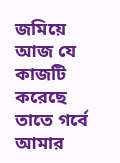জমিয়ে আজ যে কাজটি করেছে তাতে গর্বে আমার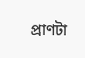প্রাণটা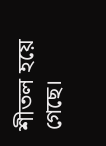শীতল হয়ে গেছে।